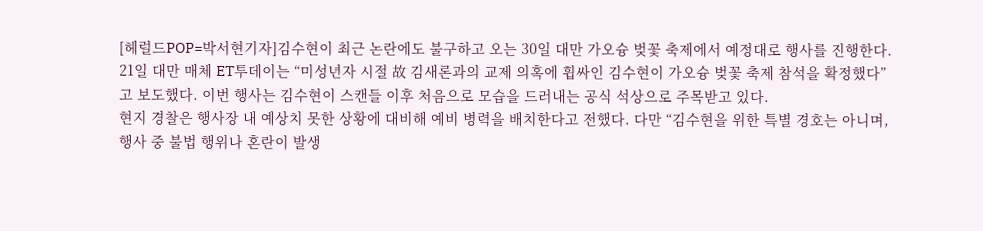[헤럴드POP=박서현기자]김수현이 최근 논란에도 불구하고 오는 30일 대만 가오슝 벚꽃 축제에서 예정대로 행사를 진행한다.
21일 대만 매체 ET투데이는 “미성년자 시절 故 김새론과의 교제 의혹에 휩싸인 김수현이 가오슝 벚꽃 축제 참석을 확정했다”고 보도했다. 이번 행사는 김수현이 스캔들 이후 처음으로 모습을 드러내는 공식 석상으로 주목받고 있다.
현지 경찰은 행사장 내 예상치 못한 상황에 대비해 예비 병력을 배치한다고 전했다. 다만 “김수현을 위한 특별 경호는 아니며, 행사 중 불법 행위나 혼란이 발생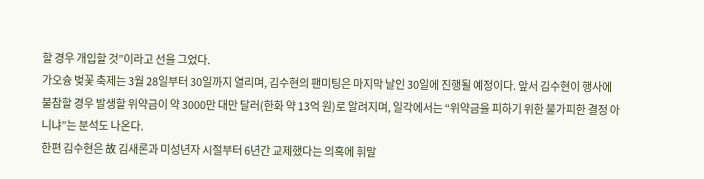할 경우 개입할 것”이라고 선을 그었다.
가오슝 벚꽃 축제는 3월 28일부터 30일까지 열리며, 김수현의 팬미팅은 마지막 날인 30일에 진행될 예정이다. 앞서 김수현이 행사에 불참할 경우 발생할 위약금이 약 3000만 대만 달러(한화 약 13억 원)로 알려지며, 일각에서는 “위약금을 피하기 위한 불가피한 결정 아니냐”는 분석도 나온다.
한편 김수현은 故 김새론과 미성년자 시절부터 6년간 교제했다는 의혹에 휘말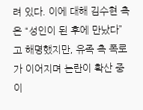려 있다. 이에 대해 김수현 측은 “성인이 된 후에 만났다”고 해명했지만, 유족 측 폭로가 이어지며 논란이 확산 중이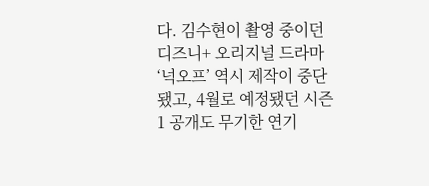다. 김수현이 촬영 중이던 디즈니+ 오리지널 드라마 ‘넉오프’ 역시 제작이 중단됐고, 4월로 예정됐던 시즌1 공개도 무기한 연기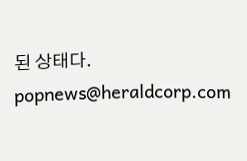된 상태다.
popnews@heraldcorp.com